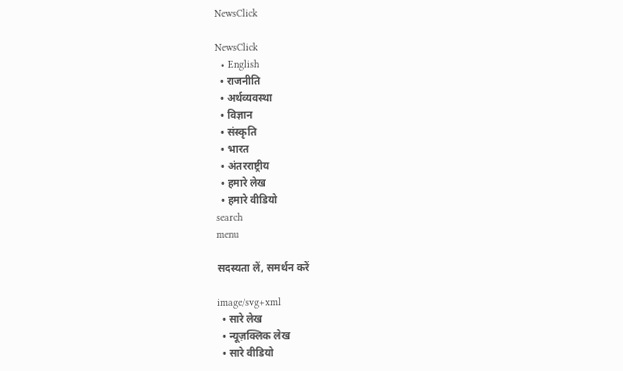NewsClick

NewsClick
  • English
  • राजनीति
  • अर्थव्यवस्था
  • विज्ञान
  • संस्कृति
  • भारत
  • अंतरराष्ट्रीय
  • हमारे लेख
  • हमारे वीडियो
search
menu

सदस्यता लें, समर्थन करें

image/svg+xml
  • सारे लेख
  • न्यूज़क्लिक लेख
  • सारे वीडियो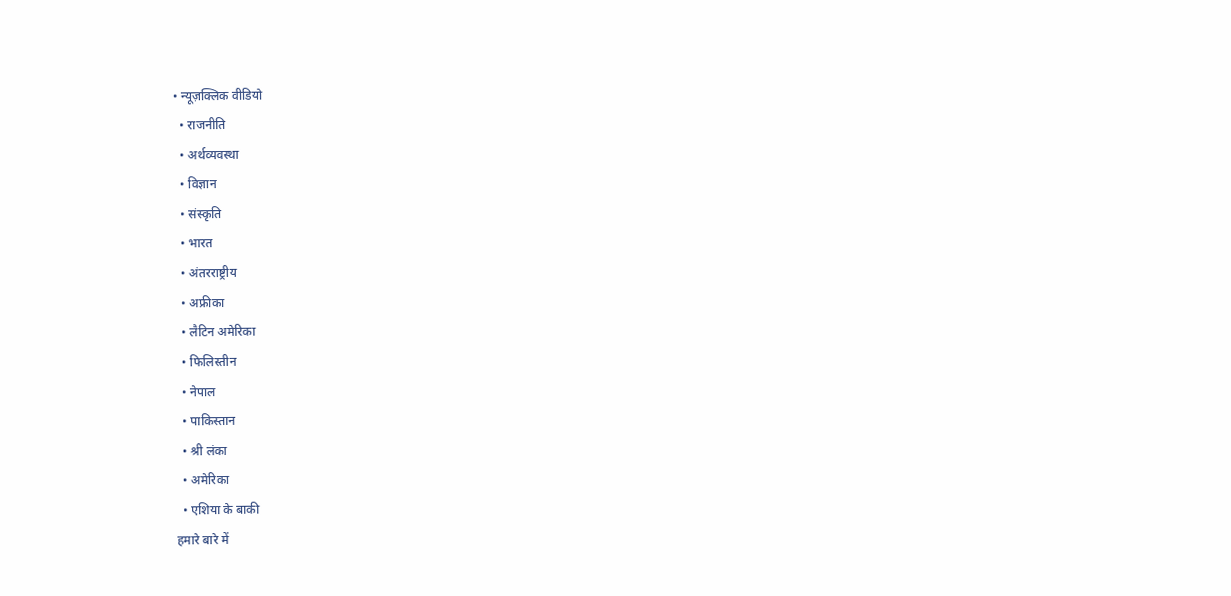• न्यूज़क्लिक वीडियो
  • राजनीति
  • अर्थव्यवस्था
  • विज्ञान
  • संस्कृति
  • भारत
  • अंतरराष्ट्रीय
  • अफ्रीका
  • लैटिन अमेरिका
  • फिलिस्तीन
  • नेपाल
  • पाकिस्तान
  • श्री लंका
  • अमेरिका
  • एशिया के बाकी
हमारे बारे में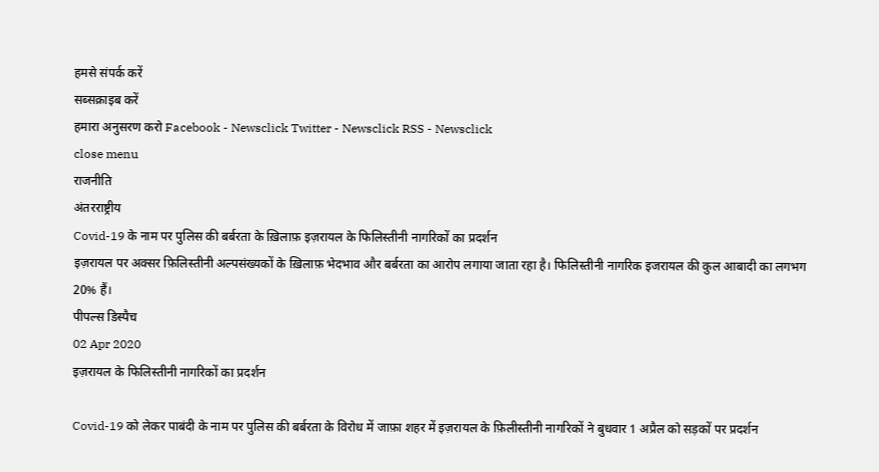हमसे संपर्क करें
सब्सक्राइब करें
हमारा अनुसरण करो Facebook - Newsclick Twitter - Newsclick RSS - Newsclick
close menu
राजनीति
अंतरराष्ट्रीय
Covid-19 के नाम पर पुलिस की बर्बरता के ख़िलाफ़ इज़रायल के फिलिस्तीनी नागरिकों का प्रदर्शन
इज़रायल पर अक्सर फ़िलिस्तीनी अल्पसंख्यकों के ख़िलाफ़ भेदभाव और बर्बरता का आरोप लगाया जाता रहा है। फिलिस्तीनी नागरिक इजरायल की कुल आबादी का लगभग 20% हैं।
पीपल्स डिस्पैच
02 Apr 2020
इज़रायल के फिलिस्तीनी नागरिकों का प्रदर्शन

Covid-19 को लेकर पाबंदी के नाम पर पुलिस की बर्बरता के विरोध में जाफ़ा शहर में इज़रायल के फ़िलीस्तीनी नागरिकों ने बुधवार 1 अप्रैल को सड़कों पर प्रदर्शन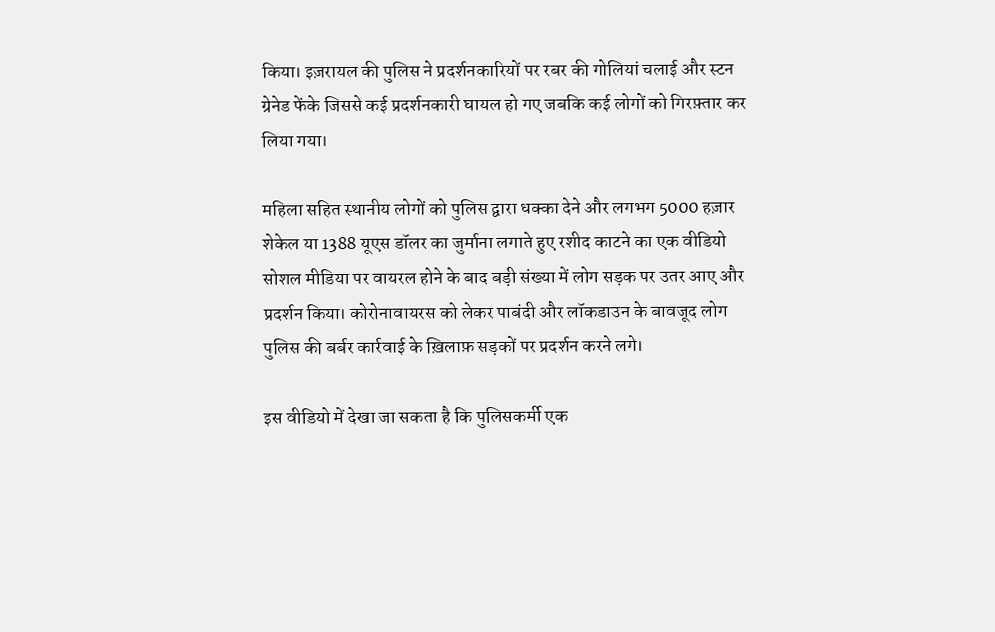किया। इज़रायल की पुलिस ने प्रदर्शनकारियों पर रबर की गोलियां चलाई और स्टन ग्रेनेड फेंके जिससे कई प्रदर्शनकारी घायल हो गए जबकि कई लोगों को गिरफ़्तार कर लिया गया।

महिला सहित स्थानीय लोगों को पुलिस द्वारा धक्का देने और लगभग 5000 हज़ार शेकेल या 1388 यूएस डॉलर का जुर्माना लगाते हुए रशीद काटने का एक वीडियो सोशल मीडिया पर वायरल होने के बाद बड़ी संख्या में लोग सड़क पर उतर आए और प्रदर्शन किया। कोरोनावायरस को लेकर पाबंदी और लॉकडाउन के बावजूद लोग पुलिस की बर्बर कार्रवाई के ख़िलाफ़ सड़कों पर प्रदर्शन करने लगे।

इस वीडियो में देखा जा सकता है कि पुलिसकर्मी एक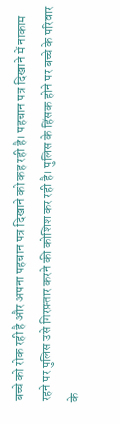बच्चे को रोक रही है और अपना पहचान पत्र दिखाने को कह रही है। पहचान पत्र दिखाने में नाकाम रहने पर पुलिस उसे गिरफ़्तार करने की कोशिश कर रही है। पुलिस के हिंसक होने पर बच्चे के परिवार के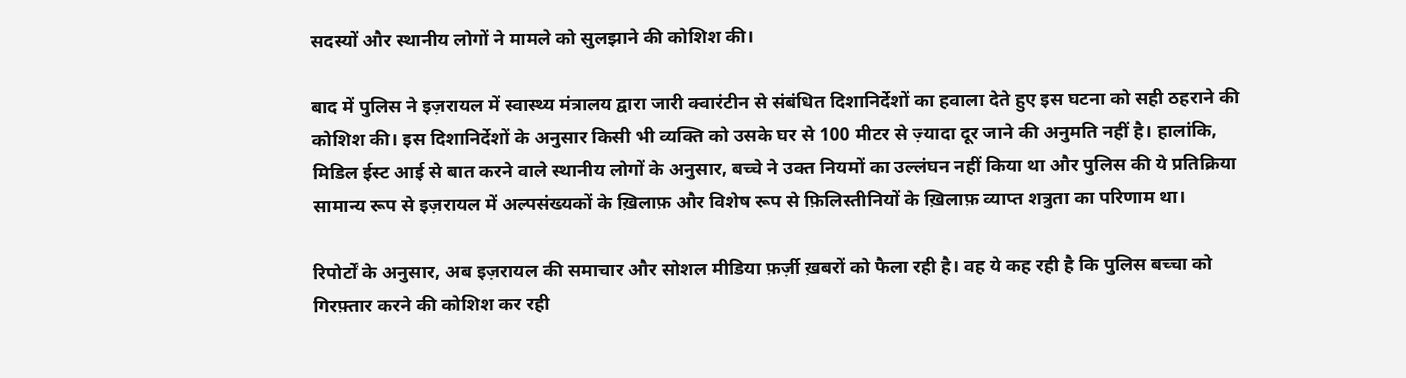सदस्यों और स्थानीय लोगों ने मामले को सुलझाने की कोशिश की।

बाद में पुलिस ने इज़रायल में स्वास्थ्य मंत्रालय द्वारा जारी क्वारंटीन से संबंधित दिशानिर्देशों का हवाला देते हुए इस घटना को सही ठहराने की कोशिश की। इस दिशानिर्देशों के अनुसार किसी भी व्यक्ति को उसके घर से 100 मीटर से ज़्यादा दूर जाने की अनुमति नहीं है। हालांकि, मिडिल ईस्ट आई से बात करने वाले स्थानीय लोगों के अनुसार, बच्चे ने उक्त नियमों का उल्लंघन नहीं किया था और पुलिस की ये प्रतिक्रिया सामान्य रूप से इज़रायल में अल्पसंख्यकों के ख़िलाफ़ और विशेष रूप से फ़िलिस्तीनियों के ख़िलाफ़ व्याप्त शत्रुता का परिणाम था।

रिपोर्टों के अनुसार, अब इज़रायल की समाचार और सोशल मीडिया फ़र्ज़ी ख़बरों को फैला रही है। वह ये कह रही है कि पुलिस बच्चा को गिरफ़्तार करने की कोशिश कर रही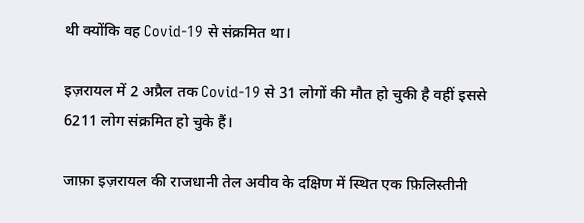थी क्योंकि वह Covid-19 से संक्रमित था।

इज़रायल में 2 अप्रैल तक Covid-19 से 31 लोगों की मौत हो चुकी है वहीं इससे 6211 लोग संक्रमित हो चुके हैं।

जाफ़ा इज़रायल की राजधानी तेल अवीव के दक्षिण में स्थित एक फ़िलिस्तीनी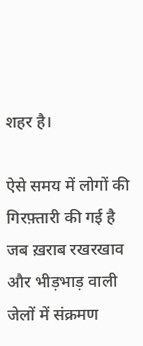शहर है।

ऐसे समय में लोगों की गिरफ़्तारी की गई है जब ख़राब रखरखाव और भीड़भाड़ वाली जेलों में संक्रमण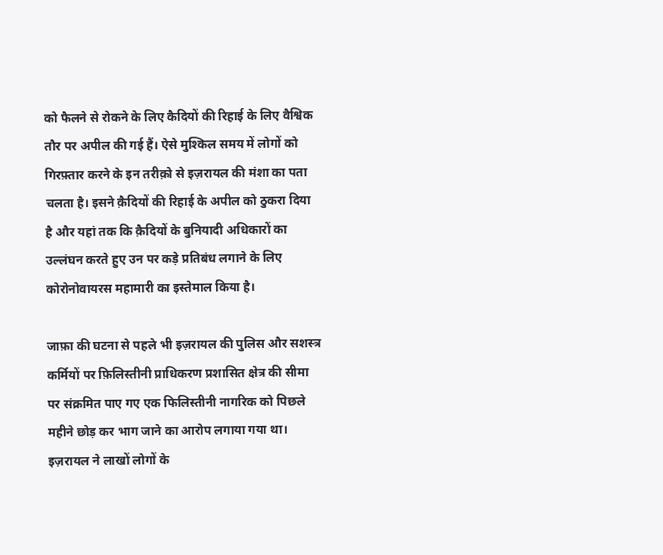को फैलने से रोकने के लिए कैदियों की रिहाई के लिए वैश्विक तौर पर अपील की गई हैं। ऐसे मुश्किल समय में लोगों को गिरफ़्तार करने के इन तरीक़ो से इज़रायल की मंशा का पता चलता है। इसने क़ैदियों की रिहाई के अपील को ठुकरा दिया है और यहां तक कि क़ैदियों के बुनियादी अधिकारों का उल्लंघन करते हुए उन पर कड़े प्रतिबंध लगाने के लिए कोरोनोवायरस महामारी का इस्तेमाल किया है।

जाफ़ा की घटना से पहले भी इज़रायल की पुलिस और सशस्त्र कर्मियों पर फ़िलिस्तीनी प्राधिकरण प्रशासित क्षेत्र की सीमा पर संक्रमित पाए गए एक फिलिस्तीनी नागरिक को पिछले महीने छोड़ कर भाग जाने का आरोप लगाया गया था। इज़रायल ने लाखों लोगों के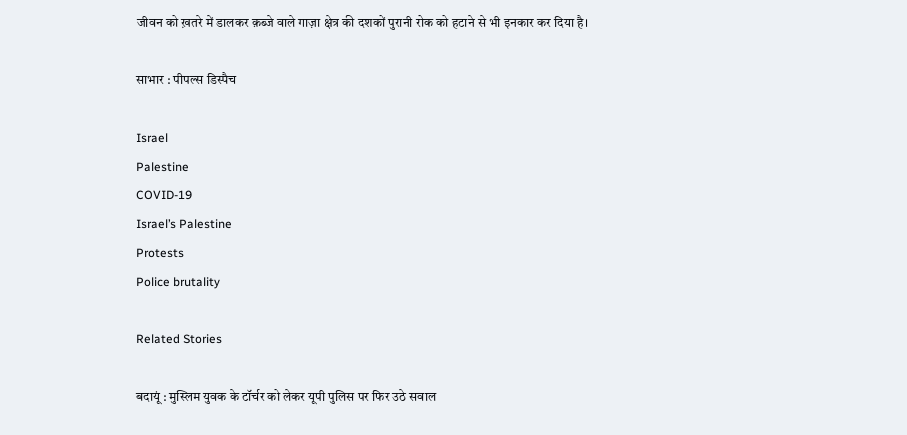जीवन को ख़तरे में डालकर क़ब्जे वाले गाज़ा क्षेत्र की दशकों पुरानी रोक को हटाने से भी इनकार कर दिया है।

साभार : पीपल्स डिस्पैच

Israel
Palestine
COVID-19
Israel’s Palestine
Protests
Police brutality

Related Stories

बदायूं : मुस्लिम युवक के टॉर्चर को लेकर यूपी पुलिस पर फिर उठे सवाल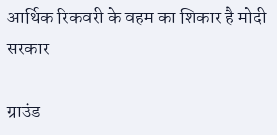आर्थिक रिकवरी के वहम का शिकार है मोदी सरकार

ग्राउंड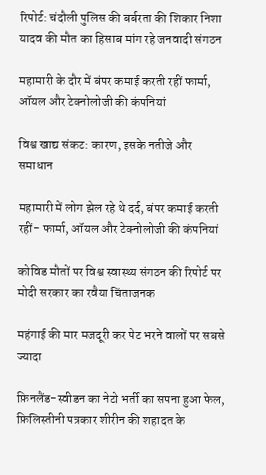रिपोर्ट: चंदौली पुलिस की बर्बरता की शिकार निशा यादव की मौत का हिसाब मांग रहे जनवादी संगठन

महामारी के दौर में बंपर कमाई करती रहीं फार्मा, ऑयल और टेक्नोलोजी की कंपनियां

विश्व खाद्य संकट: कारण, इसके नतीजे और समाधान

महामारी में लोग झेल रहे थे दर्द, बंपर कमाई करती रहीं- फार्मा, ऑयल और टेक्नोलोजी की कंपनियां

कोविड मौतों पर विश्व स्वास्थ्य संगठन की रिपोर्ट पर मोदी सरकार का रवैया चिंताजनक

महंगाई की मार मजदूरी कर पेट भरने वालों पर सबसे ज्यादा

फ़िनलैंड-स्वीडन का नेटो भर्ती का सपना हुआ फेल, फ़िलिस्तीनी पत्रकार शीरीन की शहादत के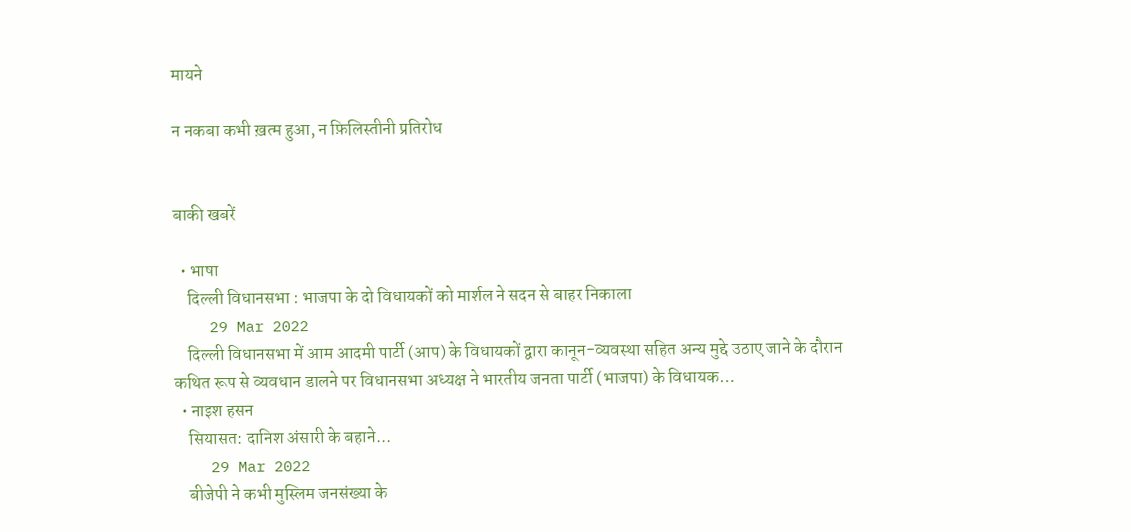मायने

न नकबा कभी ख़त्म हुआ, न फ़िलिस्तीनी प्रतिरोध


बाकी खबरें

  • भाषा
    दिल्ली विधानसभा : भाजपा के दो विधायकों को मार्शल ने सदन से बाहर निकाला
    29 Mar 2022
    दिल्ली विधानसभा में आम आदमी पार्टी (आप) के विधायकों द्वारा कानून-व्यवस्था सहित अन्य मुद्दे उठाए जाने के दौरान कथित रूप से व्यवधान डालने पर विधानसभा अध्यक्ष ने भारतीय जनता पार्टी (भाजपा) के विधायक…
  • नाइश हसन
    सियासत: दानिश अंसारी के बहाने...
    29 Mar 2022
    बीजेपी ने कभी मुस्लिम जनसंख्या के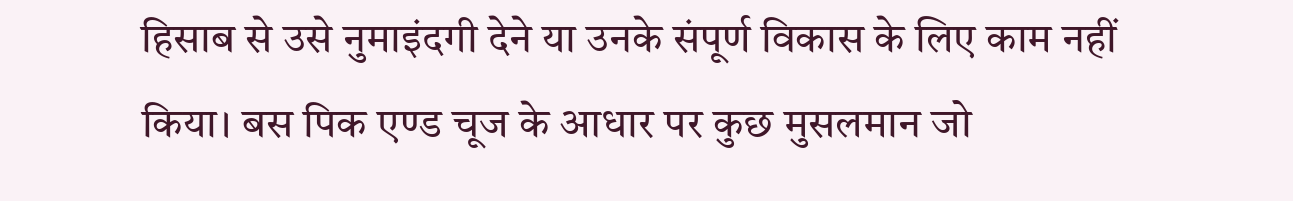हिसाब से उसे नुमाइंदगी देने या उनके संपूर्ण विकास के लिए काम नहीं किया। बस पिक एण्ड चूज के आधार पर कुछ मुसलमान जो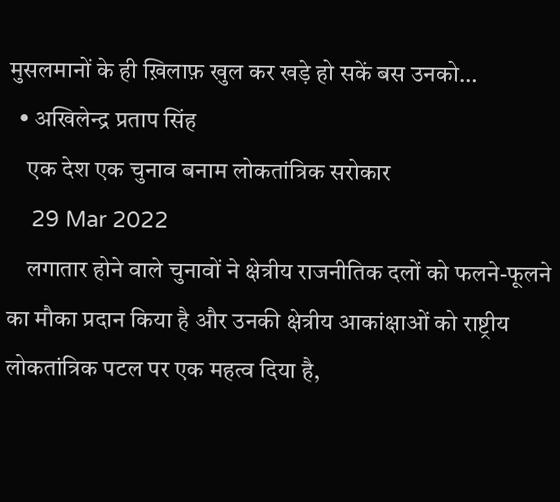मुसलमानों के ही ख़िलाफ़ खुल कर खड़े हो सकें बस उनको…
  • अखिलेन्द्र प्रताप सिंह
    एक देश एक चुनाव बनाम लोकतांत्रिक सरोकार
    29 Mar 2022
    लगातार होने वाले चुनावों ने क्षेत्रीय राजनीतिक दलों को फलने-फूलने का मौका प्रदान किया है और उनकी क्षेत्रीय आकांक्षाओं को राष्ट्रीय लोकतांत्रिक पटल पर एक महत्व दिया है,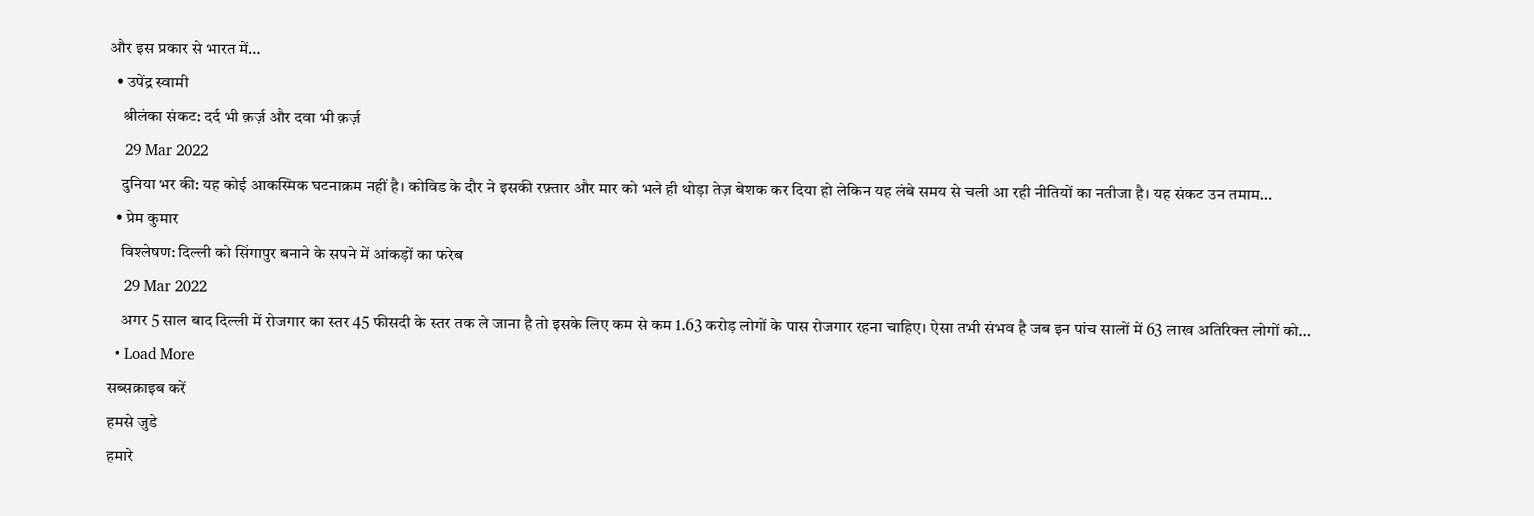और इस प्रकार से भारत में…
  • उपेंद्र स्वामी
    श्रीलंका संकट: दर्द भी क़र्ज़ और दवा भी क़र्ज़
    29 Mar 2022
    दुनिया भर की: यह कोई आकस्मिक घटनाक्रम नहीं है। कोविड के दौर ने इसकी रफ़्तार और मार को भले ही थोड़ा तेज़ बेशक कर दिया हो लेकिन यह लंबे समय से चली आ रही नीतियों का नतीजा है। यह संकट उन तमाम…
  • प्रेम कुमार
    विश्लेषण: दिल्ली को सिंगापुर बनाने के सपने में आंकड़ों का फरेब
    29 Mar 2022
    अगर 5 साल बाद दिल्ली में रोजगार का स्तर 45 फीसदी के स्तर तक ले जाना है तो इसके लिए कम से कम 1.63 करोड़ लोगों के पास रोजगार रहना चाहिए। ऐसा तभी संभव है जब इन पांच सालों में 63 लाख अतिरिक्त लोगों को…
  • Load More
सब्सक्राइब करें
हमसे जुडे
हमारे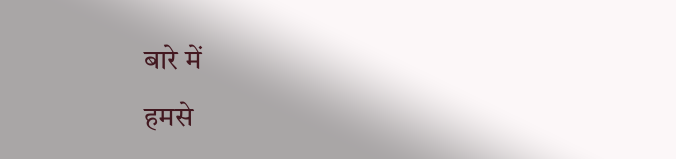बारे में
हमसे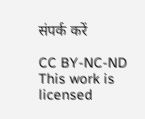संपर्क करें

CC BY-NC-ND This work is licensed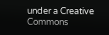under a Creative Commons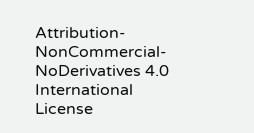Attribution-NonCommercial-NoDerivatives 4.0 International License